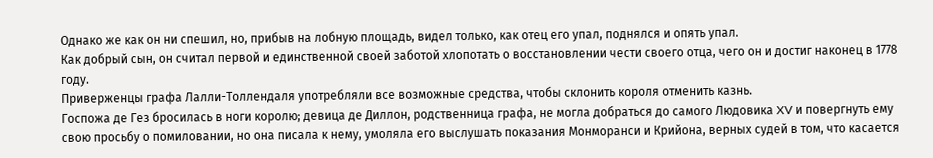Однако же как он ни спешил, но, прибыв на лобную площадь, видел только, как отец его упал, поднялся и опять упал.
Как добрый сын, он считал первой и единственной своей заботой хлопотать о восстановлении чести своего отца, чего он и достиг наконец в 1778 году.
Приверженцы графа Лалли-Толлендаля употребляли все возможные средства, чтобы склонить короля отменить казнь.
Госпожа де Гез бросилась в ноги королю; девица де Диллон, родственница графа, не могла добраться до самого Людовика XV и повергнуть ему свою просьбу о помиловании, но она писала к нему, умоляла его выслушать показания Монморанси и Крийона, верных судей в том, что касается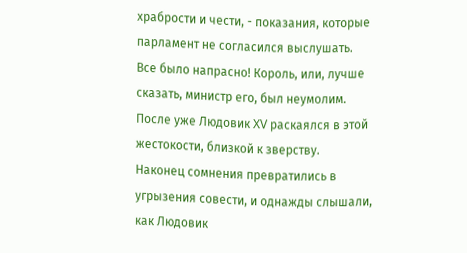храбрости и чести, - показания, которые парламент не согласился выслушать.
Все было напрасно! Король, или, лучше сказать, министр его, был неумолим. После уже Людовик XV раскаялся в этой жестокости, близкой к зверству.
Наконец сомнения превратились в угрызения совести, и однажды слышали, как Людовик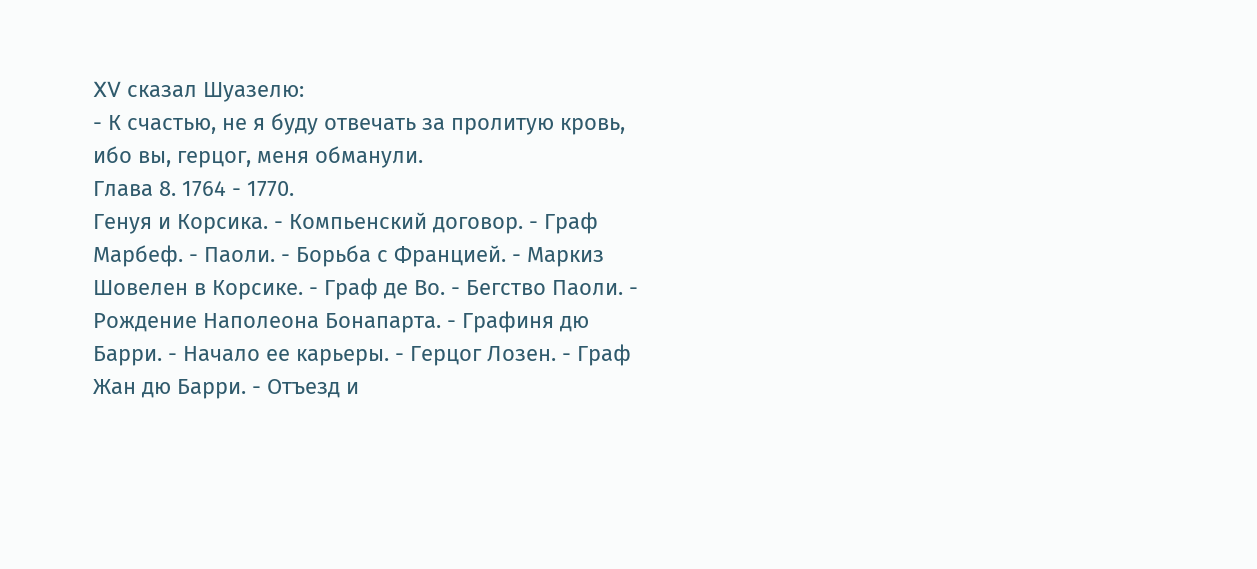XV сказал Шуазелю:
- К счастью, не я буду отвечать за пролитую кровь, ибо вы, герцог, меня обманули.
Глава 8. 1764 - 1770.
Генуя и Корсика. - Компьенский договор. - Граф Марбеф. - Паоли. - Борьба с Францией. - Маркиз Шовелен в Корсике. - Граф де Во. - Бегство Паоли. - Рождение Наполеона Бонапарта. - Графиня дю Барри. - Начало ее карьеры. - Герцог Лозен. - Граф Жан дю Барри. - Отъезд и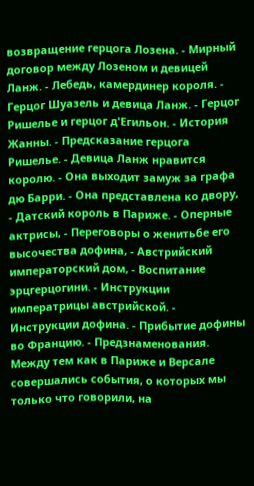возвращение герцога Лозена. - Мирный договор между Лозеном и девицей Ланж. - Лебедь, камердинер короля. - Герцог Шуазель и девица Ланж. - Герцог Ришелье и герцог д'Егильон. - История Жанны. - Предсказание герцога Ришелье. - Девица Ланж нравится королю. - Она выходит замуж за графа дю Барри. - Она представлена ко двору, - Датский король в Париже. - Оперные актрисы, - Переговоры о женитьбе его высочества дофина, - Австрийский императорский дом, - Воспитание эрцгерцогини. - Инструкции императрицы австрийской. - Инструкции дофина. - Прибытие дофины во Францию. - Предзнаменования.
Между тем как в Париже и Версале совершались события, о которых мы только что говорили, на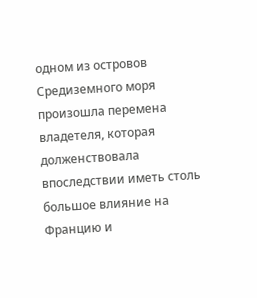одном из островов Средиземного моря произошла перемена владетеля, которая долженствовала впоследствии иметь столь большое влияние на Францию и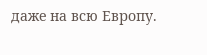даже на всю Европу.